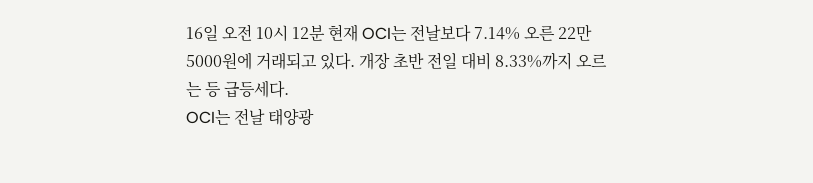16일 오전 10시 12분 현재 OCI는 전날보다 7.14% 오른 22만5000원에 거래되고 있다. 개장 초반 전일 대비 8.33%까지 오르는 등 급등세다.
OCI는 전날 태양광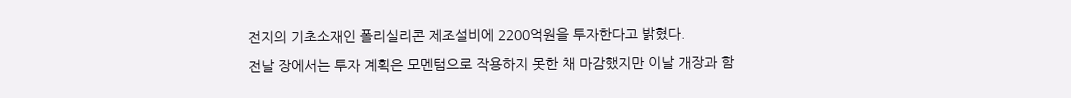전지의 기초소재인 폴리실리콘 제조설비에 2200억원을 투자한다고 밝혔다.
전날 장에서는 투자 계획은 모멘텀으로 작용하지 못한 채 마감했지만 이날 개장과 함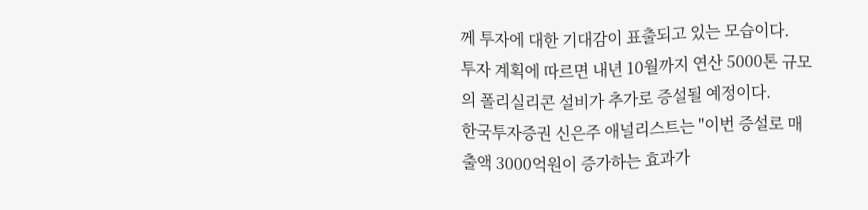께 투자에 대한 기대감이 표출되고 있는 모습이다.
투자 계획에 따르면 내년 10월까지 연산 5000톤 규모의 폴리실리콘 설비가 추가로 증설될 예정이다.
한국투자증권 신은주 애널리스트는 "이번 증설로 매출액 3000억원이 증가하는 효과가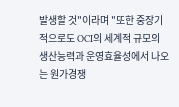발생할 것"이라며 "또한 중장기적으로도 OCI의 세계적 규모의 생산능력과 운영효율성에서 나오는 원가경쟁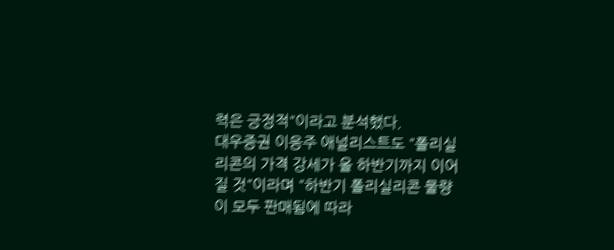력은 긍정적"이라고 분석했다.
대우증권 이응주 애널리스트도 "폴리실리콘의 가격 강세가 올 하반기까지 이어질 것"이라며 "하반기 폴리실리콘 물량이 모두 판매됨에 따라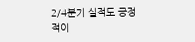2/4분기 실적도 긍정적이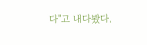다"고 내다봤다.